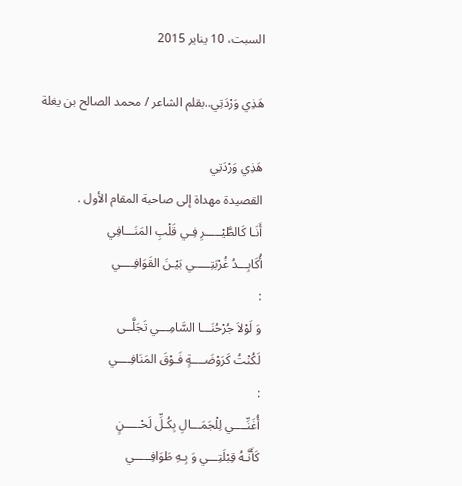السبت، 10 يناير 2015

هَذِي وَرْدَتِي..بقلم الشاعر / محمد الصالح بن يغلة

هَذِي وَرْدَتِي
القصيدة مهداة إلى صاحبة المقام الأول .
أَنَـا كَالطَّيْـــــرِ فِـي قَلْبِ المَنَـــافِي
أُكَابِـــدُ غُرْبَتِـــــي بَيْـنَ القَوَافِــــي
:
وَ لَوْلاَ جُرْحُنَـــا السَّامِـــي تَجَلَّــى
لَكُنْتُ كَرَوْضَــــةٍ فَـوْقَ المَنَافِــــي
:
أُغَنِّــــي لِلْجَمَـــالِ بِكُـلِّ لَحْـــــنٍ
كَأَنَّـهُ قِبْلَتِـــي وَ بِـهِ طَوَافِـــــي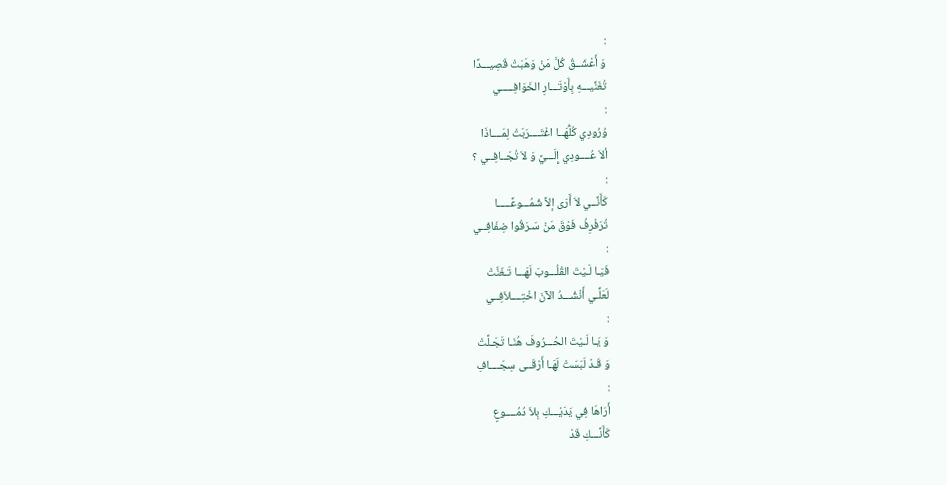:
وَ أَعْشَــقُ كُلَّ مَنْ وَهَبَتْ قَصِيـــدًا
تُغَنِّيـــهِ بِأَوْتَـــارِ الخَوَافِـــــي
:
وُرُودِي كُلُّهَــا اغْتَــــرَبَتْ لِمَــــاذَا
ألاَ عُــــودِي إِلَـــيَّ وَ لاَ تُجَــافِــي ؟
:
كَأَنِّــي لاَ أَرَى إلاَّ شُمُـــوعًـــــا
تُرَفْرِفُ فَوْقَ مَنْ سَـرَقُوا ضِفَافِــي
:
فَيَـا لَـيْتَ القُلُـــوبَ لَهَـــا تَـغَنَّتْ
لَعَلِّـي أَنْشُـــدُ الآنَ اخْتِــــلاَفِــي
:
وَ يَـا لَـيْتَ الحُـــرُوفَ هُنَـا تَجَـلَّتْ
وَ قَـدْ لَبَسَتْ لَهَـا أَرْقَــى سِجَــــافِ
:
أَرَاهَا فِي يَدَيْـــكِ بِلاَ دُمُــــوعٍ
كَأَنَّـــكِ قَدْ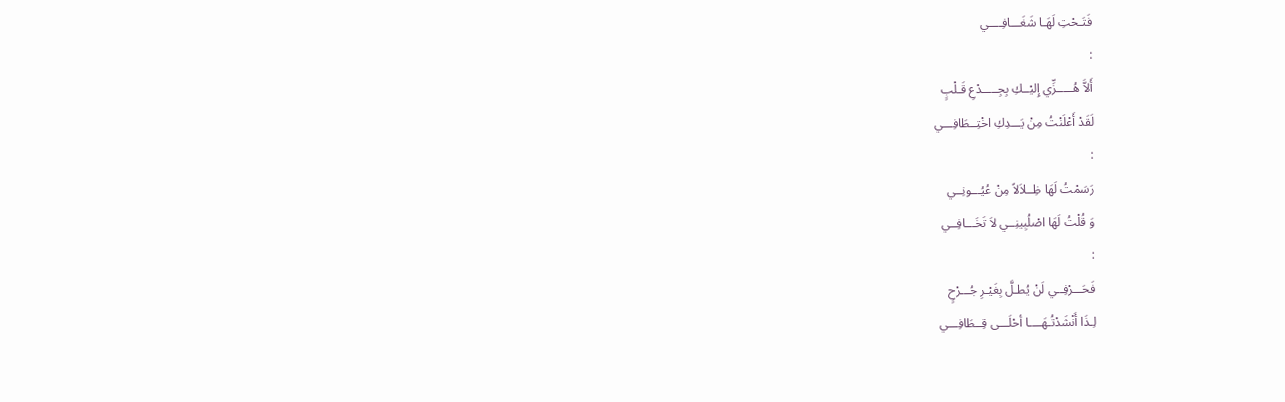فَتَـحْتِ لَهَـا شَغَـــافِــــي
:
أَلاَّ هُـــــزِّي إِليْــكِ بِجِـــــدْعِ قَـلْبٍ
لَقَدْ أَعْلَنْتُ مِنْ يَـــدِكِ اخْتِــطَافِـــي
:
رَسَمْتُ لَهَا ظِــلاَلاً مِنْ عُيُـــونِــي
وَ قُلْتُ لَهَا اصْلُبِينِــي لاَ تَخَـــافِــي
:
فَحَـــرْفِــي لَنْ يُطـلَّ بِغَيْـرِ جُـــرْحٍ
لِـذَا أَنْشَدْتُـهَــــا أحْلَـــى قِــطَافِـــي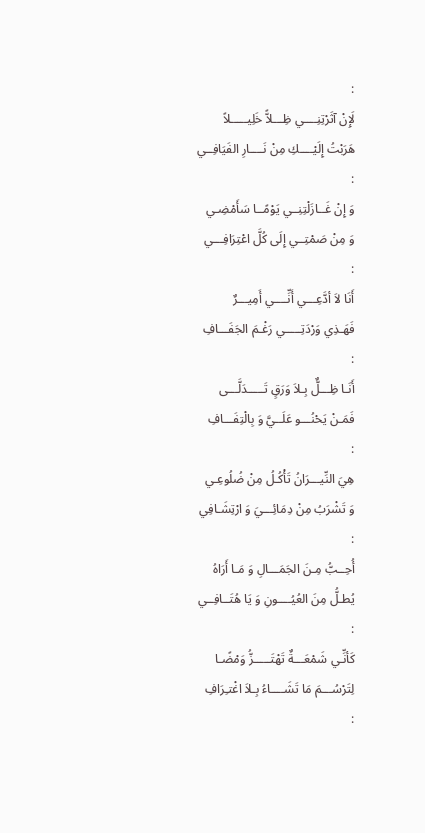:
لَإِنْ آثَرْتِنِــــي ظِـــلاًّ خَلِيـــــلاً
هَرَبْتُ إِلَيْــــكِ مِنْ نَــــارِ الفَيَافِــي
:
وَ إِنْ غَــازَلْتِنِــي يَوْمًــا سَأَمْضِـي
وَ مِنْ صَمْتِــي إِلَى كُلَّ اعْتِرَافِـــي
:
أَنَا لاَ أدَّعِـــي أَنِّــــي أَمِيـــرٌ
فَهَـذِي وَرْدَتِـــــي رَغْـمَ الجَفَـــافِ
:
أَنَـا ظِـــلٌّ بِـلاَ وَرَقٍ تَـــــدَلَّـــى
فَمَـنْ يَحْنُـــو عَلَــيَّ وَ بِالْتِفَـــافِ
:
هِيَ النِّيـــرَانُ تَأْكُـلُ مِنْ ضُلُوعِـي
وَ تَشْرَبُ مِنْ دِمَائِـــيَ وَ ارْتِشَـافِي
:
أُحِــبُّ مِـنَ الجَمَـــالِ وَ مَـا أَرَاهُ
يُطـلُّ مِنَ العُيُــــونِ وَ يَا هُتَــافِــي
:
كَأنِّـي شَمْعَـــةٌ تَهْتَـــــزُّ وَمْضًـا
لِتَرْسُـــمَ مَا تَشَــــاءُ بِـلاَ اغْتـِرَافِ
: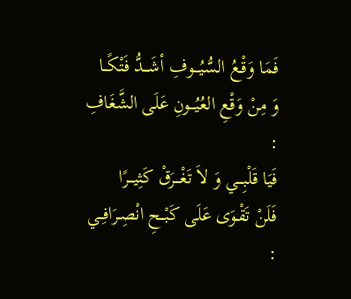فَمَا وَقْـعُ السُّيُـــوفِ أشَـــدُّ فَتْكًــا
وَ مِنْ وَقْعِ العُيُـــونِ عَلَى الشَّغَافِ
:
فَيَا قَلْبِـــي وَ لاَ تَغْـــرَقْ كَثِيـــرًا
فَلَنْ تَقْـوَى عَلَى كَبْــحِ انْصِـرَافِــي
: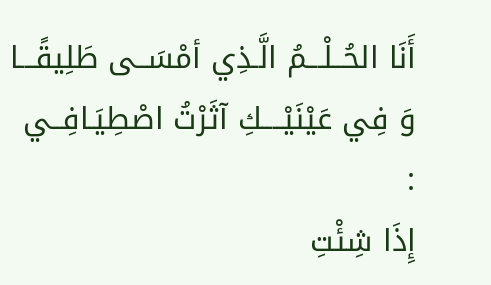أَنَا الحُــلْـــمُ الَّـذِي أمْسَــى طَلِيقًـــا
وَ فِي عَيْنَيْــــكِ آثَرْتُ اصْطِيَـافِــي
:
إِذَا شِئْتِ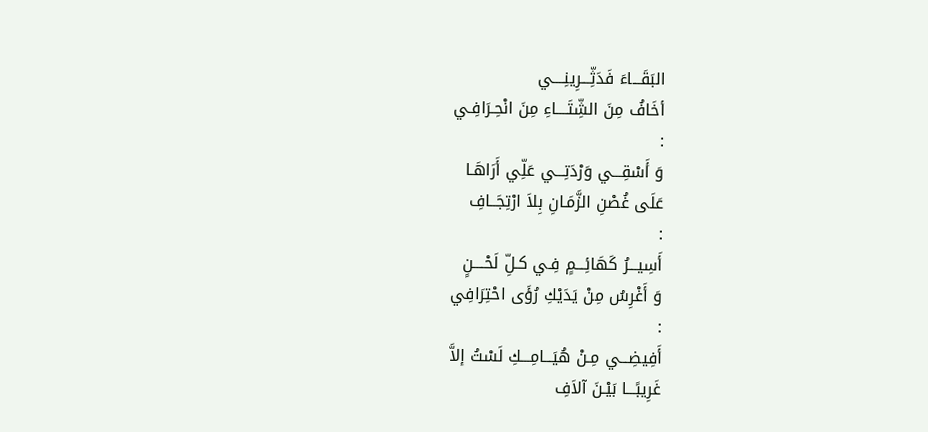البَقَـــاءَ فَدَثِّـــرِينِــــي
أخَافُ مِنَ الشِّتَــــاءِ مِنَ انْحِـرَافِـي
:
وَ أَسْقِـــي وَرْدَتِـــي عَلِّي أَرَاهَـا
عَلَى غُصْنِ الزَّمَـانِ بِلاَ ارْتِجَــافِ
:
أَسِيـــرُ كَهَائِـــمٍ فِـي كـلِّ لَحْــــنٍ
وَ أَغْرِسُ مِنْ يَدَيْكِ رُؤَى احْتِرَافِي
:
أَفِيضِـــي مِـنْ هُيَـــامِـــكِ لَسْتُ إلاَّ
غَرِيبًـــا بَيْـنَ آلاَفِ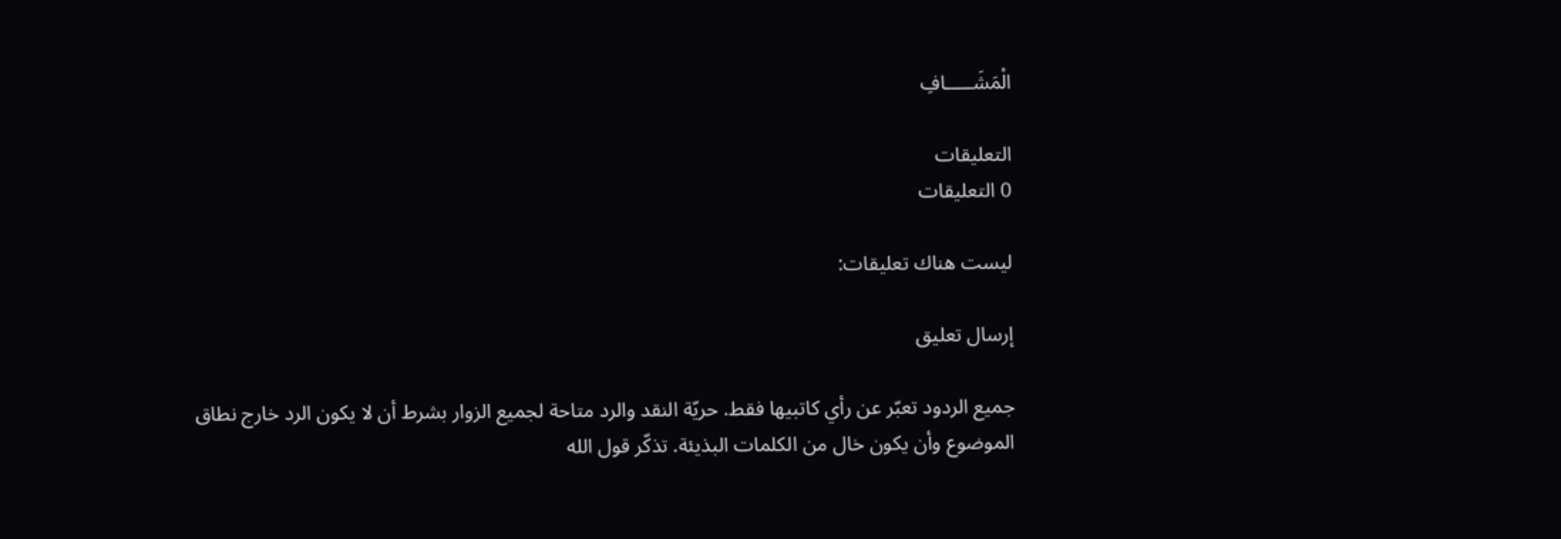الْمَشَـــــافِ

التعليقات
0 التعليقات

ليست هناك تعليقات:

إرسال تعليق

جميع الردود تعبّر عن رأي كاتبيها فقط. حريّة النقد والرد متاحة لجميع الزوار بشرط أن لا يكون الرد خارج نطاق الموضوع وأن يكون خال من الكلمات البذيئة. تذكّر قول الله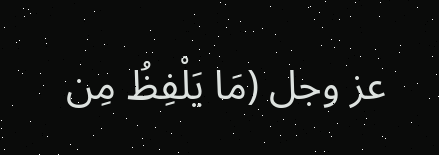عز وجل (مَا يَلْفِظُ مِن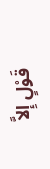قَوْلٍ إِلاَّ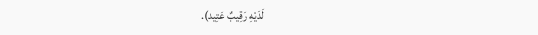لَدَيْهِ رَقِيبٌ عَتِيد).